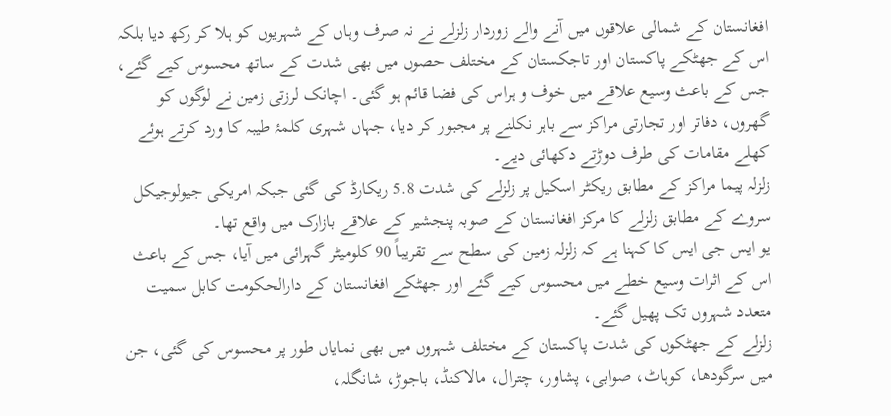افغانستان کے شمالی علاقوں میں آنے والے زوردار زلزلے نے نہ صرف وہاں کے شہریوں کو ہلا کر رکھ دیا بلکہ اس کے جھٹکے پاکستان اور تاجکستان کے مختلف حصوں میں بھی شدت کے ساتھ محسوس کیے گئے، جس کے باعث وسیع علاقے میں خوف و ہراس کی فضا قائم ہو گئی۔ اچانک لرزتی زمین نے لوگوں کو گھروں، دفاتر اور تجارتی مراکز سے باہر نکلنے پر مجبور کر دیا، جہاں شہری کلمۂ طیبہ کا ورد کرتے ہوئے کھلے مقامات کی طرف دوڑتے دکھائی دیے۔
زلزلہ پیما مراکز کے مطابق ریکٹر اسکیل پر زلزلے کی شدت 5.8 ریکارڈ کی گئی جبکہ امریکی جیولوجیکل سروے کے مطابق زلزلے کا مرکز افغانستان کے صوبہ پنجشیر کے علاقے بازارک میں واقع تھا۔
یو ایس جی ایس کا کہنا ہے کہ زلزلہ زمین کی سطح سے تقریباً 90 کلومیٹر گہرائی میں آیا، جس کے باعث اس کے اثرات وسیع خطے میں محسوس کیے گئے اور جھٹکے افغانستان کے دارالحکومت کابل سمیت متعدد شہروں تک پھیل گئے۔
زلزلے کے جھٹکوں کی شدت پاکستان کے مختلف شہروں میں بھی نمایاں طور پر محسوس کی گئی، جن میں سرگودھا، کوہاٹ، صوابی، پشاور، چترال، مالاکنڈ، باجوڑ، شانگلہ،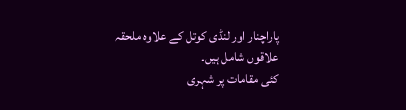پاراچنار اور لنڈی کوتل کے علاوہ ملحقہ علاقوں شامل ہیں۔
کئی مقامات پر شہری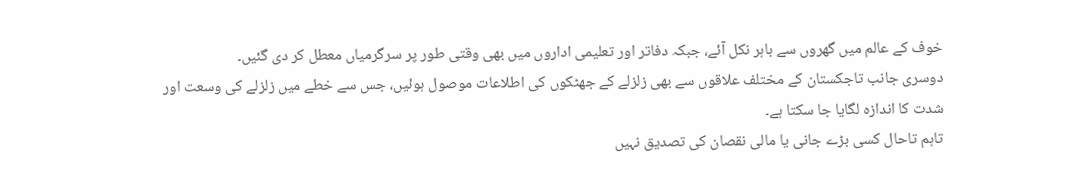خوف کے عالم میں گھروں سے باہر نکل آئے، جبکہ دفاتر اور تعلیمی اداروں میں بھی وقتی طور پر سرگرمیاں معطل کر دی گئیں۔
دوسری جانب تاجکستان کے مختلف علاقوں سے بھی زلزلے کے جھٹکوں کی اطلاعات موصول ہوئیں، جس سے خطے میں زلزلے کی وسعت اور شدت کا اندازہ لگایا جا سکتا ہے۔
تاہم تاحال کسی بڑے جانی یا مالی نقصان کی تصدیق نہیں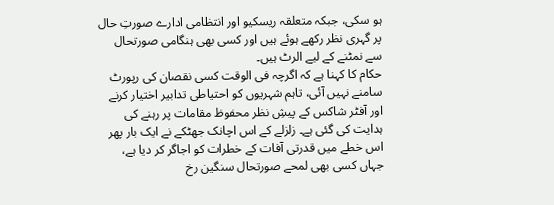ہو سکی، جبکہ متعلقہ ریسکیو اور انتظامی ادارے صورتِ حال پر گہری نظر رکھے ہوئے ہیں اور کسی بھی ہنگامی صورتحال سے نمٹنے کے لیے الرٹ ہیں۔
حکام کا کہنا ہے کہ اگرچہ فی الوقت کسی نقصان کی رپورٹ سامنے نہیں آئی، تاہم شہریوں کو احتیاطی تدابیر اختیار کرنے اور آفٹر شاکس کے پیشِ نظر محفوظ مقامات پر رہنے کی ہدایت کی گئی ہے۔ زلزلے کے اس اچانک جھٹکے نے ایک بار پھر اس خطے میں قدرتی آفات کے خطرات کو اجاگر کر دیا ہے، جہاں کسی بھی لمحے صورتحال سنگین رخ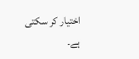اختیار کر سکتی ہے۔